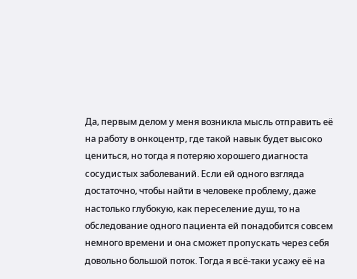Да, первым делом у меня возникла мысль отправить её на работу в онкоцентр, где такой навык будет высоко цениться, но тогда я потеряю хорошего диагноста сосудистых заболеваний. Если ей одного взгляда достаточно, чтобы найти в человеке проблему, даже настолько глубокую, как переселение душ, то на обследование одного пациента ей понадобится совсем немного времени и она сможет пропускать через себя довольно большой поток. Тогда я всё-таки усажу её на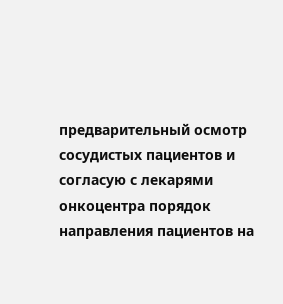предварительный осмотр сосудистых пациентов и согласую с лекарями онкоцентра порядок направления пациентов на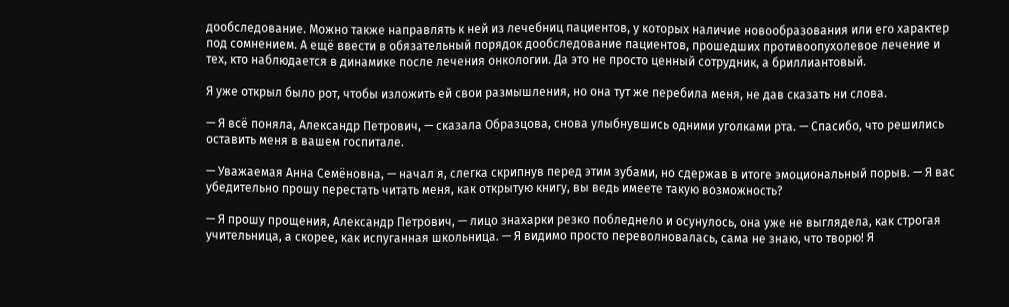дообследование. Можно также направлять к ней из лечебниц пациентов, у которых наличие новообразования или его характер под сомнением. А ещё ввести в обязательный порядок дообследование пациентов, прошедших противоопухолевое лечение и тех, кто наблюдается в динамике после лечения онкологии. Да это не просто ценный сотрудник, а бриллиантовый.

Я уже открыл было рот, чтобы изложить ей свои размышления, но она тут же перебила меня, не дав сказать ни слова.

— Я всё поняла, Александр Петрович, — сказала Образцова, снова улыбнувшись одними уголками рта. — Спасибо, что решились оставить меня в вашем госпитале.

— Уважаемая Анна Семёновна, — начал я, слегка скрипнув перед этим зубами, но сдержав в итоге эмоциональный порыв. — Я вас убедительно прошу перестать читать меня, как открытую книгу, вы ведь имеете такую возможность?

— Я прошу прощения, Александр Петрович, — лицо знахарки резко побледнело и осунулось, она уже не выглядела, как строгая учительница, а скорее, как испуганная школьница. — Я видимо просто переволновалась, сама не знаю, что творю! Я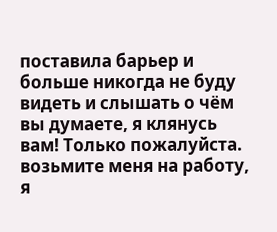поставила барьер и больше никогда не буду видеть и слышать о чём вы думаете, я клянусь вам! Только пожалуйста. возьмите меня на работу, я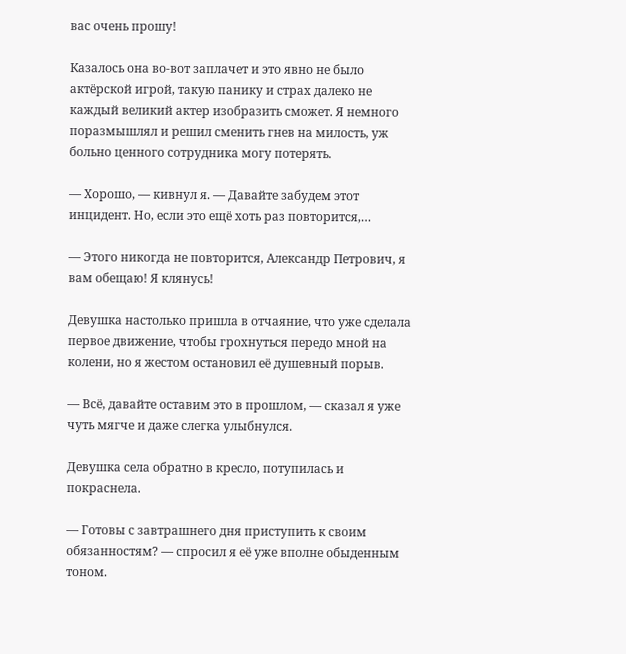вас очень прошу!

Казалось она во-вот заплачет и это явно не было актёрской игрой, такую панику и страх далеко не каждый великий актер изобразить сможет. Я немного поразмышлял и решил сменить гнев на милость, уж больно ценного сотрудника могу потерять.

— Хорошо, — кивнул я. — Давайте забудем этот инцидент. Но, если это ещё хоть раз повторится,…

— Этого никогда не повторится, Александр Петрович, я вам обещаю! Я клянусь!

Девушка настолько пришла в отчаяние, что уже сделала первое движение, чтобы грохнуться передо мной на колени, но я жестом остановил её душевный порыв.

— Всё, давайте оставим это в прошлом, — сказал я уже чуть мягче и даже слегка улыбнулся.

Девушка села обратно в кресло, потупилась и покраснела.

— Готовы с завтрашнего дня приступить к своим обязанностям? — спросил я её уже вполне обыденным тоном.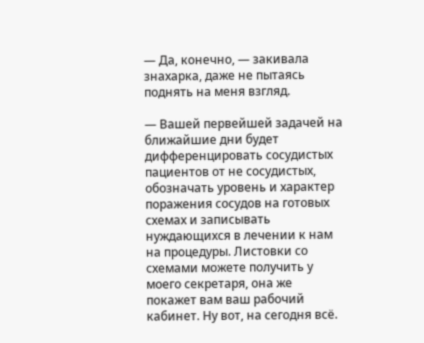— Да, конечно, — закивала знахарка, даже не пытаясь поднять на меня взгляд.

— Вашей первейшей задачей на ближайшие дни будет дифференцировать сосудистых пациентов от не сосудистых, обозначать уровень и характер поражения сосудов на готовых схемах и записывать нуждающихся в лечении к нам на процедуры. Листовки со схемами можете получить у моего секретаря, она же покажет вам ваш рабочий кабинет. Ну вот, на сегодня всё.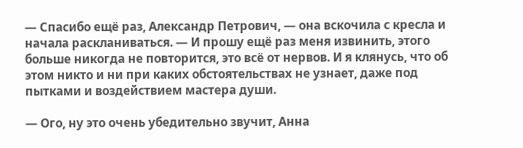— Спасибо ещё раз, Александр Петрович, — она вскочила с кресла и начала раскланиваться. — И прошу ещё раз меня извинить, этого больше никогда не повторится, это всё от нервов. И я клянусь, что об этом никто и ни при каких обстоятельствах не узнает, даже под пытками и воздействием мастера души.

— Ого, ну это очень убедительно звучит, Анна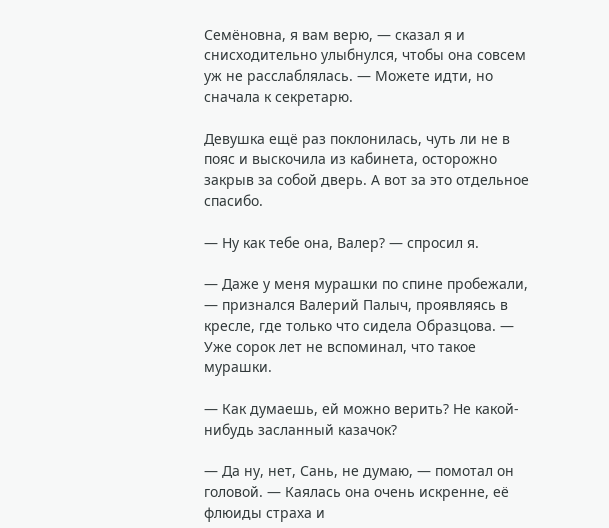Семёновна, я вам верю, — сказал я и снисходительно улыбнулся, чтобы она совсем уж не расслаблялась. — Можете идти, но сначала к секретарю.

Девушка ещё раз поклонилась, чуть ли не в пояс и выскочила из кабинета, осторожно закрыв за собой дверь. А вот за это отдельное спасибо.

— Ну как тебе она, Валер? — спросил я.

— Даже у меня мурашки по спине пробежали, — признался Валерий Палыч, проявляясь в кресле, где только что сидела Образцова. — Уже сорок лет не вспоминал, что такое мурашки.

— Как думаешь, ей можно верить? Не какой-нибудь засланный казачок?

— Да ну, нет, Сань, не думаю, — помотал он головой. — Каялась она очень искренне, её флюиды страха и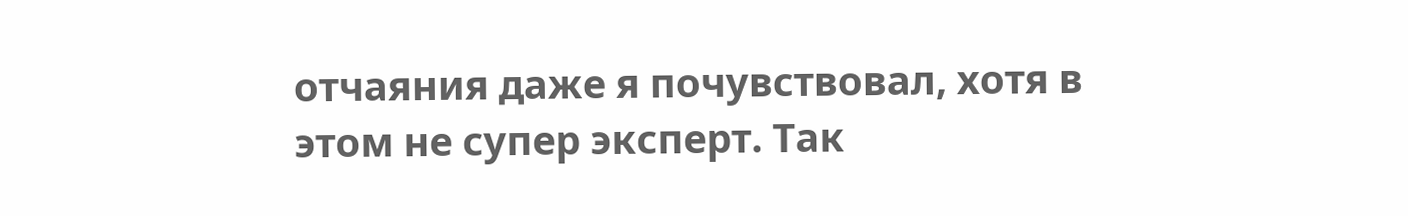отчаяния даже я почувствовал, хотя в этом не супер эксперт. Так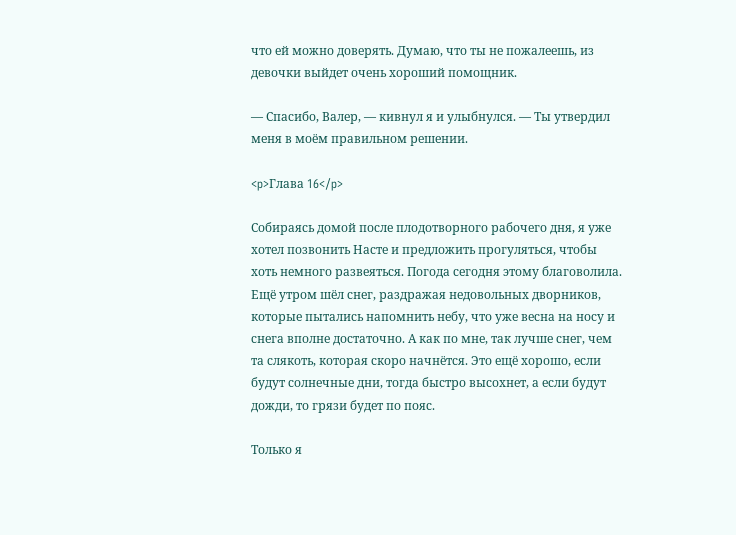что ей можно доверять. Думаю, что ты не пожалеешь, из девочки выйдет очень хороший помощник.

— Спасибо, Валер, — кивнул я и улыбнулся. — Ты утвердил меня в моём правильном решении.

<p>Глава 16</p>

Собираясь домой после плодотворного рабочего дня, я уже хотел позвонить Насте и предложить прогуляться, чтобы хоть немного развеяться. Погода сегодня этому благоволила. Ещё утром шёл снег, раздражая недовольных дворников, которые пытались напомнить небу, что уже весна на носу и снега вполне достаточно. А как по мне, так лучше снег, чем та слякоть, которая скоро начнётся. Это ещё хорошо, если будут солнечные дни, тогда быстро высохнет, а если будут дожди, то грязи будет по пояс.

Только я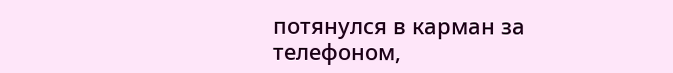потянулся в карман за телефоном,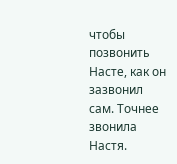чтобы позвонить Насте, как он зазвонил сам. Точнее звонила Настя.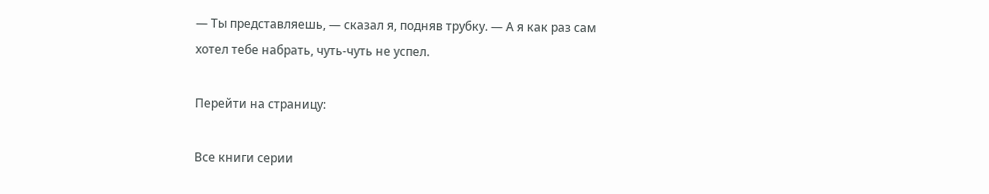— Ты представляешь, — сказал я, подняв трубку. — А я как раз сам хотел тебе набрать, чуть-чуть не успел.

Перейти на страницу:

Все книги серии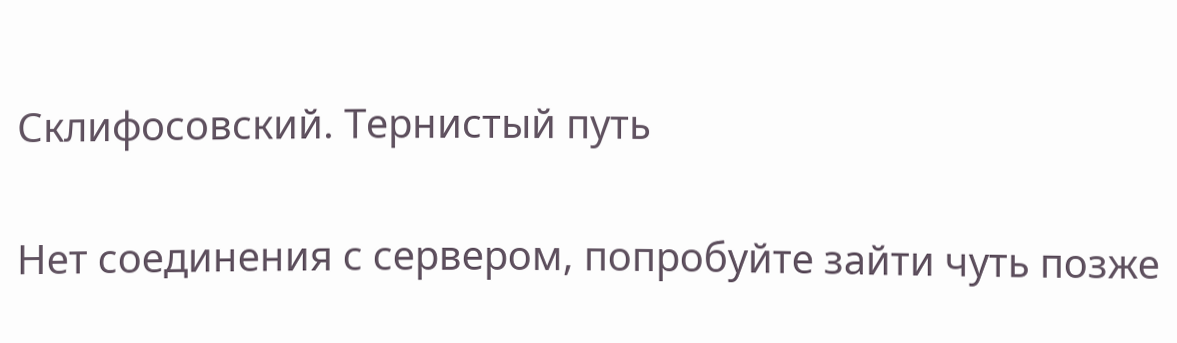Склифосовский. Тернистый путь

Нет соединения с сервером, попробуйте зайти чуть позже